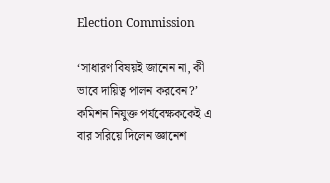Election Commission

‘সাধারণ বিষয়ই জানেন না, কী ভাবে দায়িত্ব পালন করবেন?’ কমিশন নিযুক্ত পর্যবেক্ষককেই এ বার সরিয়ে দিলেন জ্ঞানেশ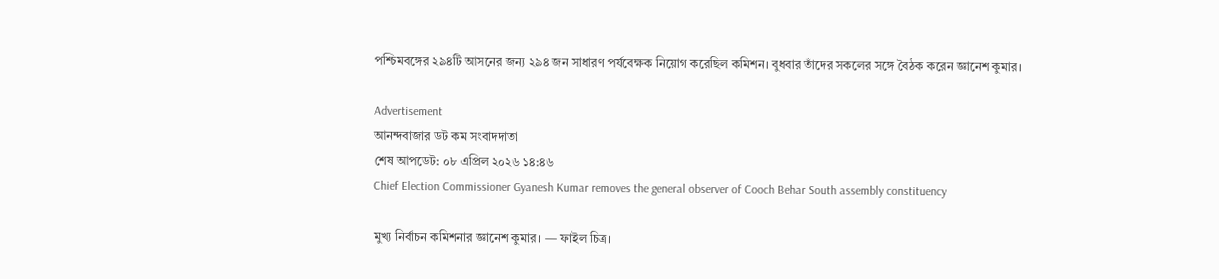পশ্চিমবঙ্গের ২৯৪টি আসনের জন্য ২৯৪ জন সাধারণ পর্যবেক্ষক নিয়োগ করেছিল কমিশন। বুধবার তাঁদের সকলের সঙ্গে বৈঠক করেন জ্ঞানেশ কুমার।

Advertisement
আনন্দবাজার ডট কম সংবাদদাতা
শেষ আপডেট: ০৮ এপ্রিল ২০২৬ ১৪:৪৬
Chief Election Commissioner Gyanesh Kumar removes the general observer of Cooch Behar South assembly constituency

মুখ্য নির্বাচন কমিশনার জ্ঞানেশ কুমার। — ফাইল চিত্র।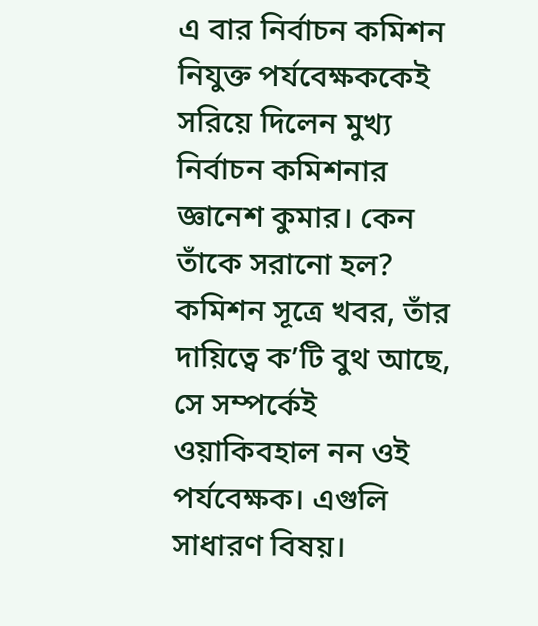এ বার নির্বাচন কমিশন নিযুক্ত পর্যবেক্ষককেই সরিয়ে দিলেন মুখ্য নির্বাচন কমিশনার জ্ঞানেশ কুমার। কেন তাঁকে সরানো হল? কমিশন সূত্রে খবর, তাঁর দায়িত্বে ক’টি বুথ আছে, সে সম্পর্কেই ওয়াকিবহাল নন ওই পর্যবেক্ষক। এগুলি সাধারণ বিষয়।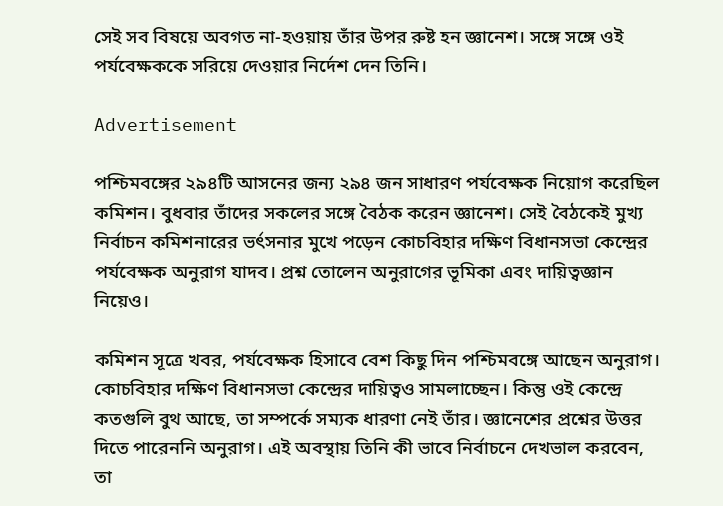সেই সব বিষয়ে অবগত না-হওয়ায় তাঁর উপর রুষ্ট হন জ্ঞানেশ। সঙ্গে সঙ্গে ওই পর্যবেক্ষককে সরিয়ে দেওয়ার নির্দেশ দেন তিনি।

Advertisement

পশ্চিমবঙ্গের ২৯৪টি আসনের জন্য ২৯৪ জন সাধারণ পর্যবেক্ষক নিয়োগ করেছিল কমিশন। বুধবার তাঁদের সকলের সঙ্গে বৈঠক করেন জ্ঞানেশ। সেই বৈঠকেই মুখ্য নির্বাচন কমিশনারের ভর্ৎসনার মুখে পড়েন কোচবিহার দক্ষিণ বিধানসভা কেন্দ্রের পর্যবেক্ষক অনুরাগ যাদব। প্রশ্ন তোলেন অনুরাগের ভূমিকা এবং দায়িত্বজ্ঞান নিয়েও।

কমিশন সূত্রে খবর, পর্যবেক্ষক হিসাবে বেশ কিছু দিন পশ্চিমবঙ্গে আছেন অনুরাগ। কোচবিহার দক্ষিণ বিধানসভা কেন্দ্রের দায়িত্বও সামলাচ্ছেন। কিন্তু ওই কেন্দ্রে কতগুলি বুথ আছে, তা সম্পর্কে সম্যক ধারণা নেই তাঁর। জ্ঞানেশের প্রশ্নের উত্তর দিতে পারেননি অনুরাগ। এই অবস্থায় তিনি কী ভাবে নির্বাচনে দেখভাল করবেন, তা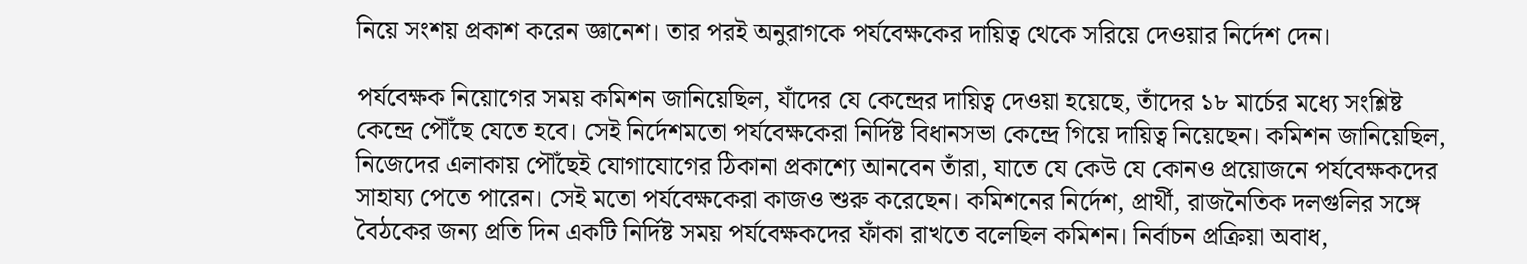নিয়ে সংশয় প্রকাশ করেন জ্ঞানেশ। তার পরই অনুরাগকে পর্যবেক্ষকের দায়িত্ব থেকে সরিয়ে দেওয়ার নির্দেশ দেন।

পর্যবেক্ষক নিয়োগের সময় কমিশন জানিয়েছিল, যাঁদের যে কেন্দ্রের দায়িত্ব দেওয়া হয়েছে, তাঁদের ১৮ মার্চের মধ্যে সংশ্লিষ্ট কেন্দ্রে পৌঁছে যেতে হবে। সেই নির্দেশমতো পর্যবেক্ষকেরা নির্দিষ্ট বিধানসভা কেন্দ্রে গিয়ে দায়িত্ব নিয়েছেন। কমিশন জানিয়েছিল, নিজেদের এলাকায় পৌঁছেই যোগাযোগের ঠিকানা প্রকাশ্যে আনবেন তাঁরা, যাতে যে কেউ যে কোনও প্রয়োজনে পর্যবেক্ষকদের সাহায্য পেতে পারেন। সেই মতো পর্যবেক্ষকেরা কাজও শুরু করেছেন। কমিশনের নির্দেশ, প্রার্থী, রাজনৈতিক দলগুলির সঙ্গে বৈঠকের জন্য প্রতি দিন একটি নির্দিষ্ট সময় পর্যবেক্ষকদের ফাঁকা রাখতে বলেছিল কমিশন। নির্বাচন প্রক্রিয়া অবাধ,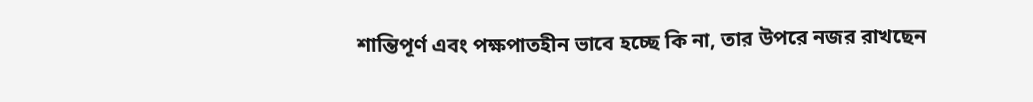শান্তিপূর্ণ এবং পক্ষপাতহীন ভাবে হচ্ছে কি না, তার উপরে নজর রাখছেন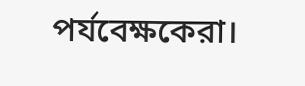পর্যবেক্ষকেরা।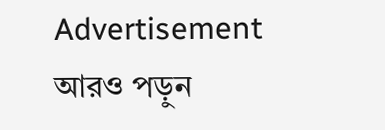Advertisement
আরও পড়ুন